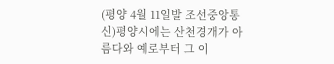(평양 4월 11일발 조선중앙통신)평양시에는 산천경개가 아름다와 예로부터 그 이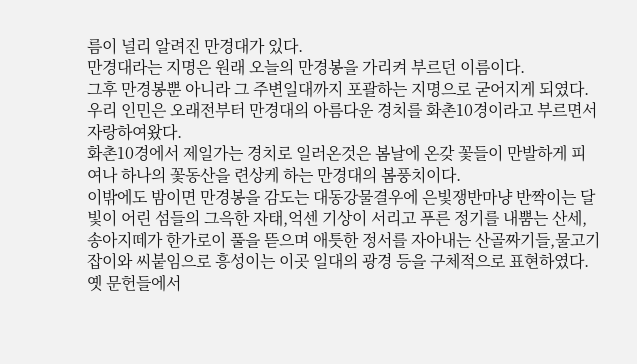름이 널리 알려진 만경대가 있다.
만경대라는 지명은 원래 오늘의 만경봉을 가리켜 부르던 이름이다.
그후 만경봉뿐 아니라 그 주변일대까지 포괄하는 지명으로 굳어지게 되였다.
우리 인민은 오래전부터 만경대의 아름다운 경치를 화촌10경이라고 부르면서 자랑하여왔다.
화촌10경에서 제일가는 경치로 일러온것은 봄날에 온갖 꽃들이 만발하게 피여나 하나의 꽃동산을 련상케 하는 만경대의 봄풍치이다.
이밖에도 밤이면 만경봉을 감도는 대동강물결우에 은빛쟁반마냥 반짝이는 달빛이 어린 섬들의 그윽한 자태,억센 기상이 서리고 푸른 정기를 내뿜는 산세,송아지떼가 한가로이 풀을 뜯으며 애틋한 정서를 자아내는 산골짜기들,물고기잡이와 씨붙임으로 흥성이는 이곳 일대의 광경 등을 구체적으로 표현하였다.
옛 문헌들에서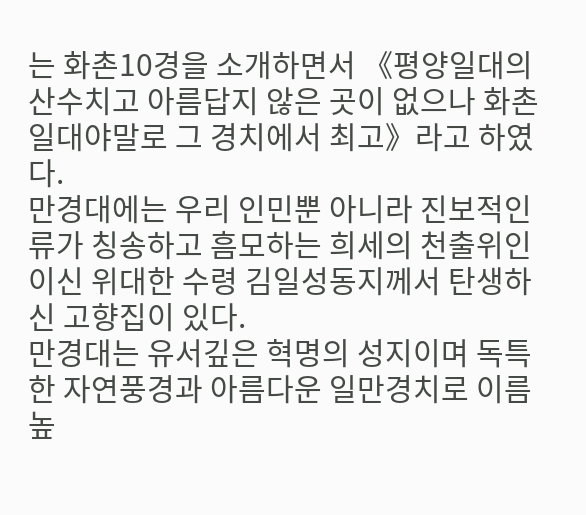는 화촌10경을 소개하면서 《평양일대의 산수치고 아름답지 않은 곳이 없으나 화촌일대야말로 그 경치에서 최고》라고 하였다.
만경대에는 우리 인민뿐 아니라 진보적인류가 칭송하고 흠모하는 희세의 천출위인이신 위대한 수령 김일성동지께서 탄생하신 고향집이 있다.
만경대는 유서깊은 혁명의 성지이며 독특한 자연풍경과 아름다운 일만경치로 이름높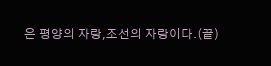은 평양의 자랑,조선의 자랑이다.(끝)